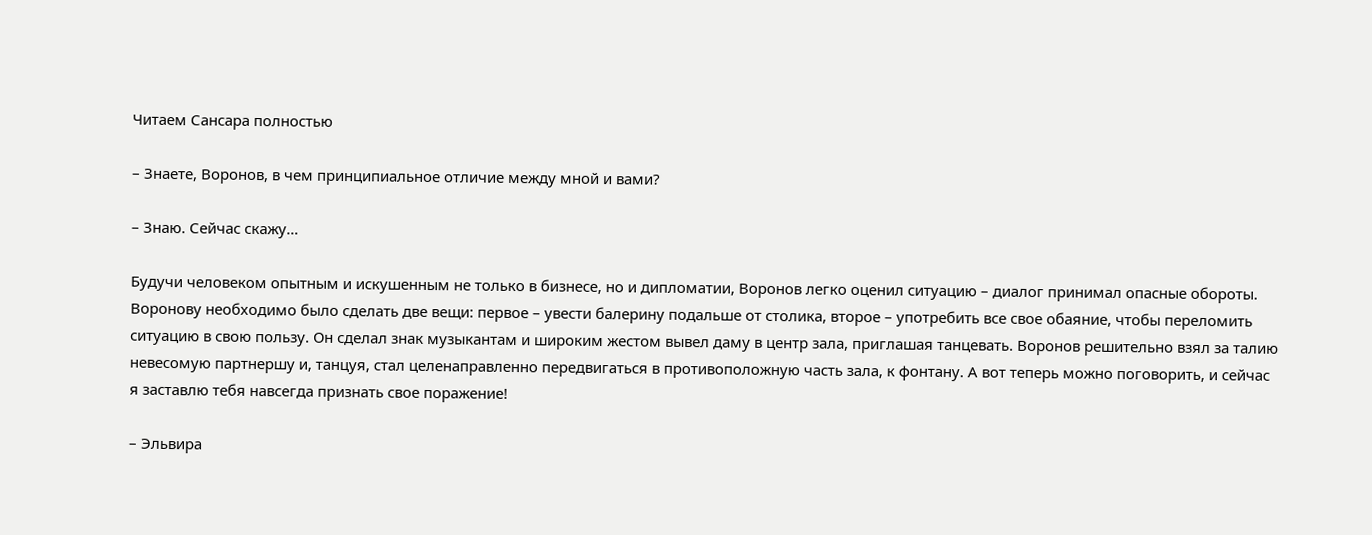Читаем Сансара полностью

– Знаете, Воронов, в чем принципиальное отличие между мной и вами?

– Знаю. Сейчас скажу…

Будучи человеком опытным и искушенным не только в бизнесе, но и дипломатии, Воронов легко оценил ситуацию – диалог принимал опасные обороты. Воронову необходимо было сделать две вещи: первое – увести балерину подальше от столика, второе – употребить все свое обаяние, чтобы переломить ситуацию в свою пользу. Он сделал знак музыкантам и широким жестом вывел даму в центр зала, приглашая танцевать. Воронов решительно взял за талию невесомую партнершу и, танцуя, стал целенаправленно передвигаться в противоположную часть зала, к фонтану. А вот теперь можно поговорить, и сейчас я заставлю тебя навсегда признать свое поражение!

– Эльвира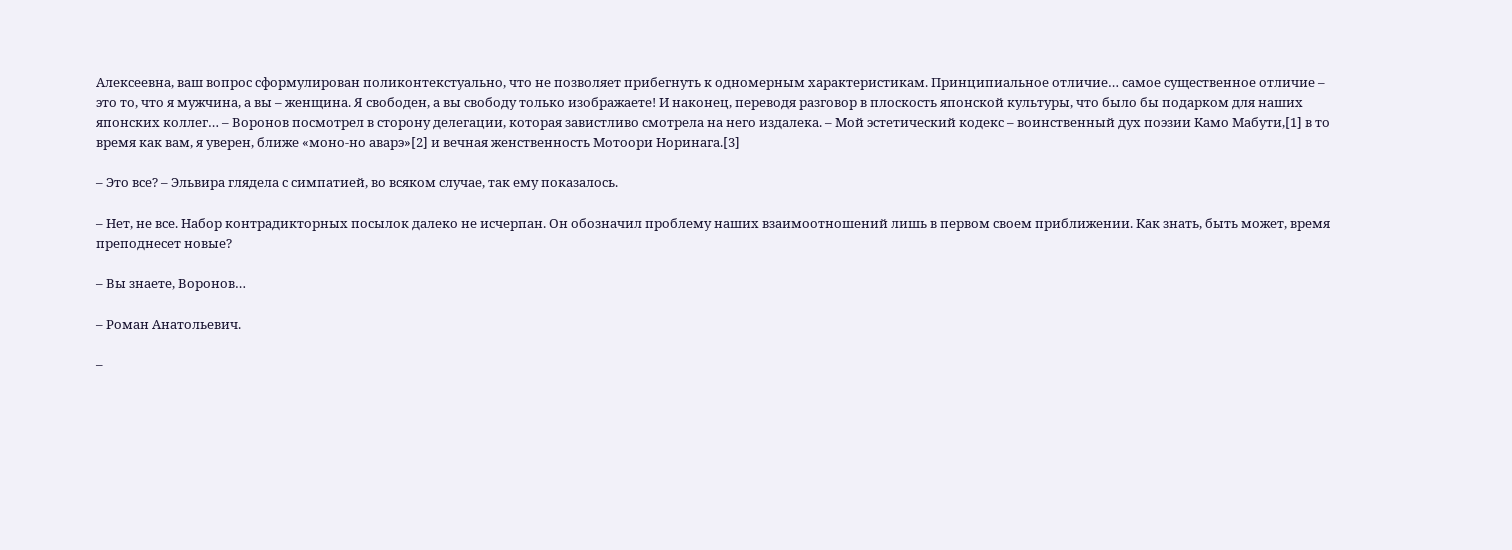Алексеевна, ваш вопрос сформулирован поликонтекстуально, что не позволяет прибегнуть к одномерным характеристикам. Принципиальное отличие… самое существенное отличие – это то, что я мужчина, а вы – женщина. Я свободен, а вы свободу только изображаете! И наконец, переводя разговор в плоскость японской культуры, что было бы подарком для наших японских коллег… – Воронов посмотрел в сторону делегации, которая завистливо смотрела на него издалека. – Мой эстетический кодекс – воинственный дух поэзии Камо Мабути,[1] в то время как вам, я уверен, ближе «моно-но аварэ»[2] и вечная женственность Мотоори Норинага.[3]

– Это все? – Эльвира глядела с симпатией, во всяком случае, так ему показалось.

– Нет, не все. Набор контрадикторных посылок далеко не исчерпан. Он обозначил проблему наших взаимоотношений лишь в первом своем приближении. Как знать, быть может, время преподнесет новые?

– Вы знаете, Воронов…

– Роман Анатольевич.

–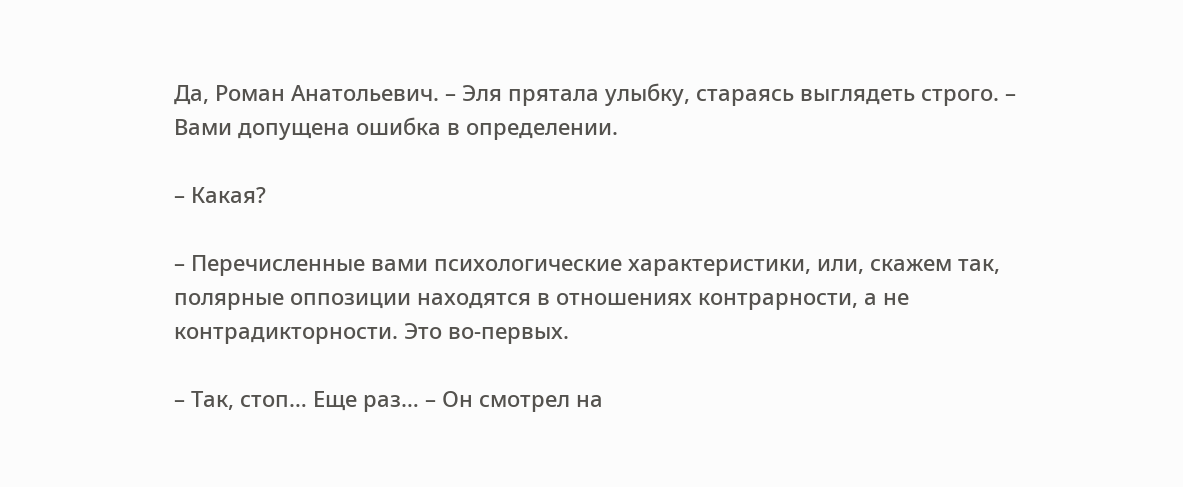Да, Роман Анатольевич. – Эля прятала улыбку, стараясь выглядеть строго. – Вами допущена ошибка в определении.

– Какая?

– Перечисленные вами психологические характеристики, или, скажем так, полярные оппозиции находятся в отношениях контрарности, а не контрадикторности. Это во-первых.

– Так, стоп… Еще раз… – Он смотрел на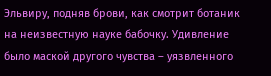Эльвиру, подняв брови, как смотрит ботаник на неизвестную науке бабочку. Удивление было маской другого чувства – уязвленного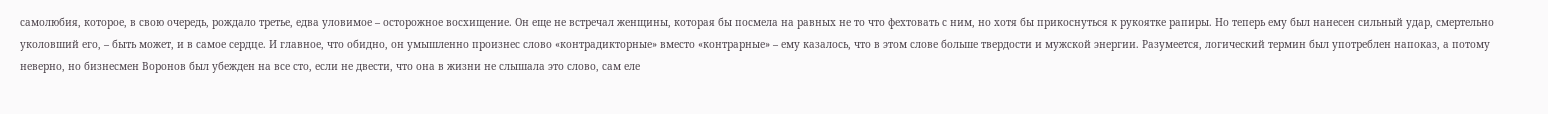самолюбия, которое, в свою очередь, рождало третье, едва уловимое – осторожное восхищение. Он еще не встречал женщины, которая бы посмела на равных не то что фехтовать с ним, но хотя бы прикоснуться к рукоятке рапиры. Но теперь ему был нанесен сильный удар, смертельно уколовший его, – быть может, и в самое сердце. И главное, что обидно, он умышленно произнес слово «контрадикторные» вместо «контрарные» – ему казалось, что в этом слове больше твердости и мужской энергии. Разумеется, логический термин был употреблен напоказ, а потому неверно, но бизнесмен Воронов был убежден на все сто, если не двести, что она в жизни не слышала это слово, сам еле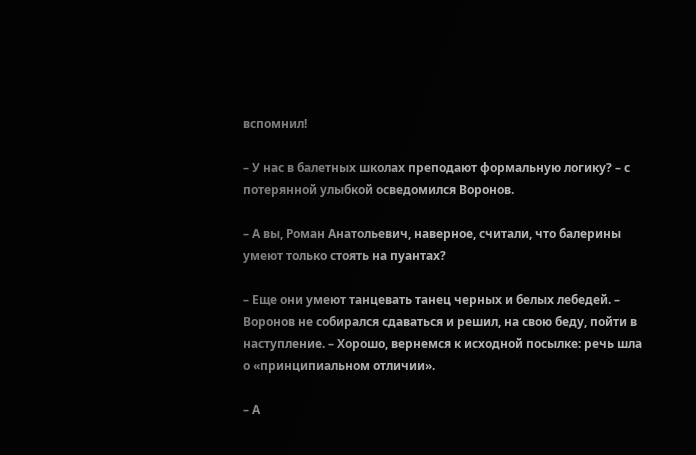вспомнил!

– У нас в балетных школах преподают формальную логику? – с потерянной улыбкой осведомился Воронов.

– А вы, Роман Анатольевич, наверное, считали, что балерины умеют только стоять на пуантах?

– Еще они умеют танцевать танец черных и белых лебедей. – Воронов не собирался сдаваться и решил, на свою беду, пойти в наступление. – Хорошо, вернемся к исходной посылке: речь шла о «принципиальном отличии».

– А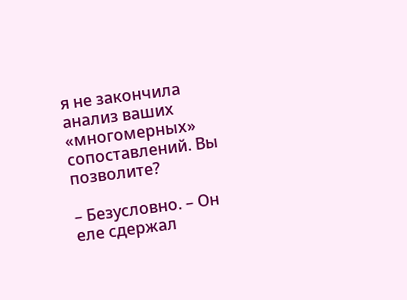я не закончила анализ ваших «многомерных» сопоставлений. Вы позволите?

– Безусловно. – Он еле сдержал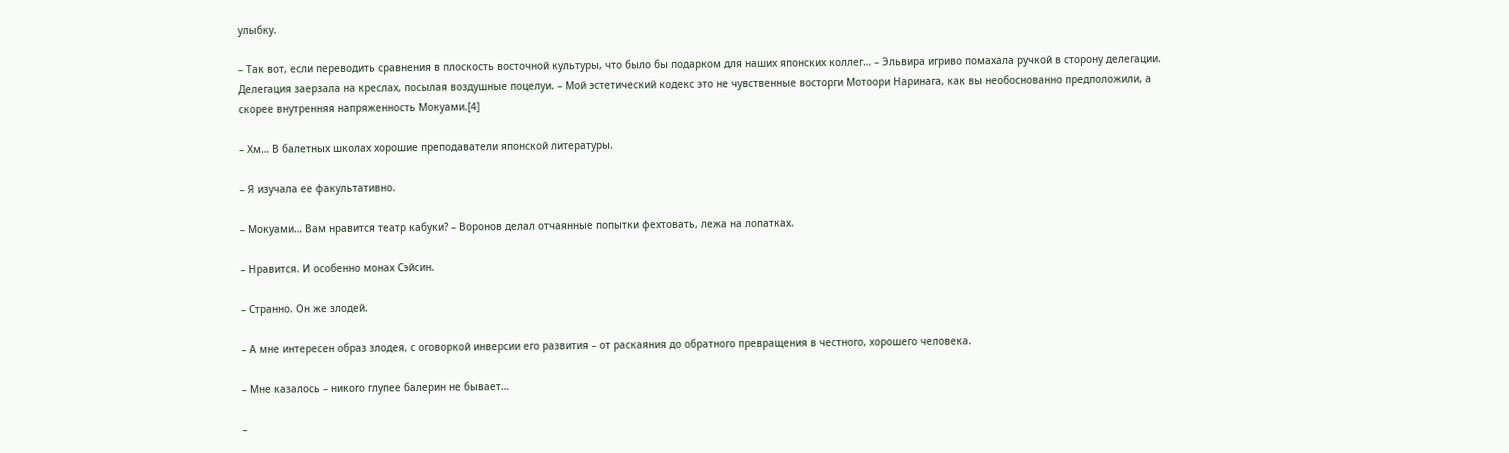улыбку.

– Так вот, если переводить сравнения в плоскость восточной культуры, что было бы подарком для наших японских коллег… – Эльвира игриво помахала ручкой в сторону делегации. Делегация заерзала на креслах, посылая воздушные поцелуи. – Мой эстетический кодекс это не чувственные восторги Мотоори Наринага, как вы необоснованно предположили, а скорее внутренняя напряженность Мокуами.[4]

– Хм… В балетных школах хорошие преподаватели японской литературы.

– Я изучала ее факультативно.

– Мокуами… Вам нравится театр кабуки? – Воронов делал отчаянные попытки фехтовать, лежа на лопатках.

– Нравится. И особенно монах Сэйсин.

– Странно. Он же злодей.

– А мне интересен образ злодея, с оговоркой инверсии его развития – от раскаяния до обратного превращения в честного, хорошего человека.

– Мне казалось – никого глупее балерин не бывает…

–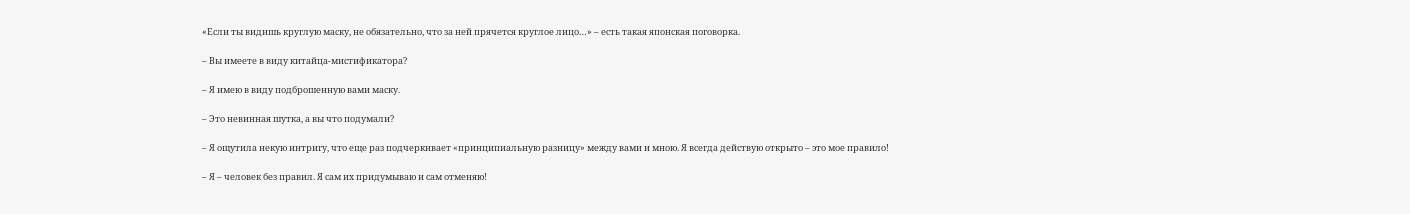«Если ты видишь круглую маску, не обязательно, что за ней прячется круглое лицо…» – есть такая японская поговорка.

– Вы имеете в виду китайца-мистификатора?

– Я имею в виду подброшенную вами маску.

– Это невинная шутка, а вы что подумали?

– Я ощутила некую интригу, что еще раз подчеркивает «принципиальную разницу» между вами и мною. Я всегда действую открыто – это мое правило!

– Я – человек без правил. Я сам их придумываю и сам отменяю!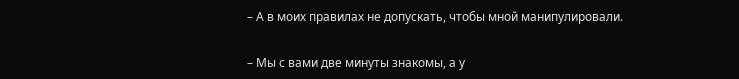– А в моих правилах не допускать, чтобы мной манипулировали.

– Мы с вами две минуты знакомы, а у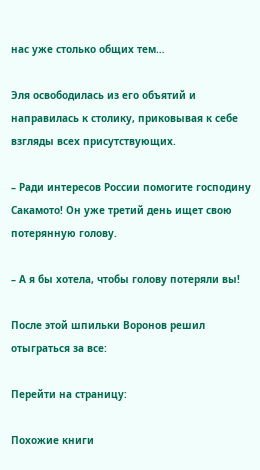нас уже столько общих тем…

Эля освободилась из его объятий и направилась к столику, приковывая к себе взгляды всех присутствующих.

– Ради интересов России помогите господину Сакамото! Он уже третий день ищет свою потерянную голову.

– А я бы хотела, чтобы голову потеряли вы!

После этой шпильки Воронов решил отыграться за все:

Перейти на страницу:

Похожие книги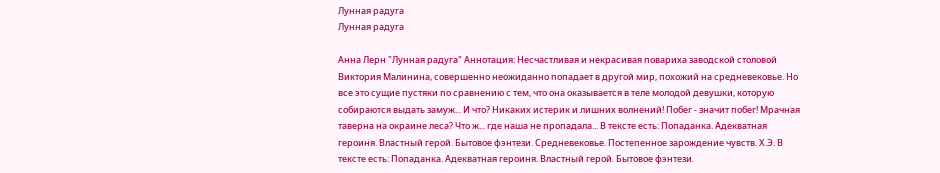Лунная радуга
Лунная радуга

Анна Лерн "Лунная радуга" Аннотация: Несчастливая и некрасивая повариха заводской столовой Виктория Малинина, совершенно неожиданно попадает в другой мир, похожий на средневековье. Но все это сущие пустяки по сравнению с тем, что она оказывается в теле молодой девушки, которую собираются выдать замуж... И что? Никаких истерик и лишних волнений! Побег - значит побег! Мрачная таверна на окраине леса? Что ж... где наша не пропадала... В тексте есть: Попаданка. Адекватная героиня. Властный герой. Бытовое фэнтези. Средневековье. Постепенное зарождение чувств. Х.Э. В тексте есть: Попаданка. Адекватная героиня. Властный герой. Бытовое фэнтези.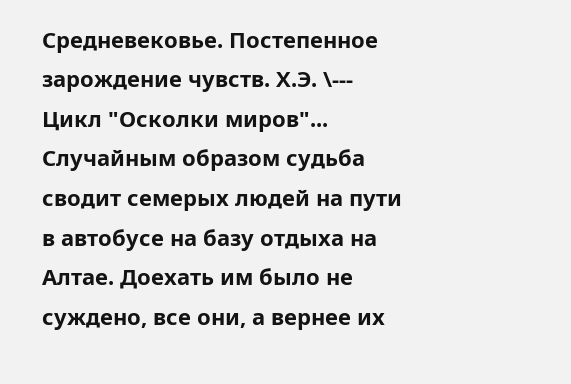Средневековье. Постепенное зарождение чувств. Х.Э. \--- Цикл "Осколки миров"... Случайным образом судьба сводит семерых людей на пути в автобусе на базу отдыха на Алтае. Доехать им было не суждено, все они, а вернее их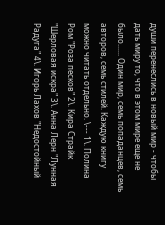души перенеслись в новый мир - чтобы дать миру то, что в этом мире еще не было...... Один мир, семь попаданцев, семь авторов, семь стилей. Каждую книгу можно читать отдельно. \--- 1\. Полина Ром "Роза песков" 2\. Кира Страйк "Шерловая искра" 3\. Анна Лерн "Лунная Радуга" 4\. Игорь Лахов "Недостойный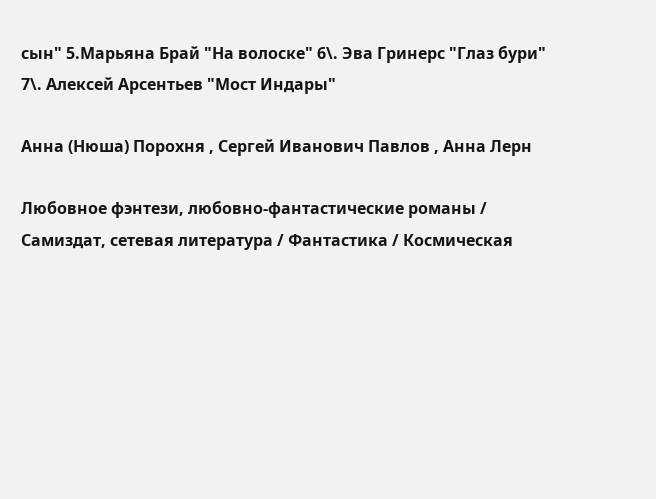сын" 5.Марьяна Брай "На волоске" 6\. Эва Гринерс "Глаз бури" 7\. Алексей Арсентьев "Мост Индары"

Анна (Нюша) Порохня , Сергей Иванович Павлов , Анна Лерн

Любовное фэнтези, любовно-фантастические романы / Самиздат, сетевая литература / Фантастика / Космическая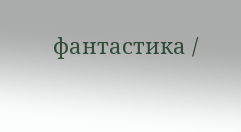фантастика /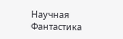Научная Фантастика